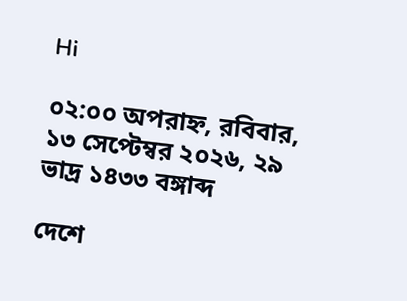Hi

০২:০০ অপরাহ্ন, রবিবার, ১৩ সেপ্টেম্বর ২০২৬, ২৯ ভাদ্র ১৪৩৩ বঙ্গাব্দ

দেশে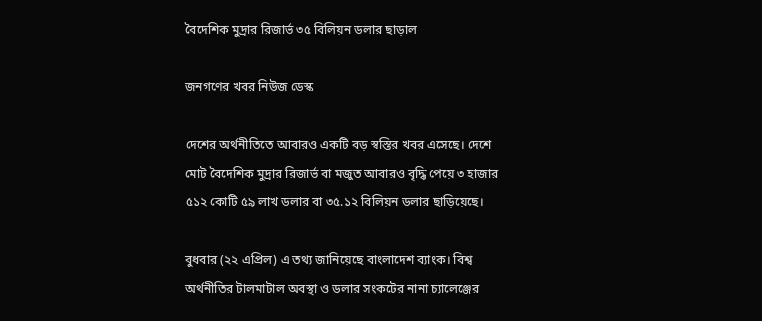বৈদেশিক মুদ্রার রিজার্ভ ৩৫ বিলিয়ন ডলার ছাড়াল

জনগণের খবর নিউজ ডেস্ক

দেশের অর্থনীতিতে আবারও একটি বড় স্বস্তির খবর এসেছে। দেশে মোট বৈদেশিক মুদ্রার রিজার্ভ বা মজুত আবারও বৃদ্ধি পেয়ে ৩ হাজার ৫১২ কোটি ৫৯ লাখ ডলার বা ৩৫.১২ বিলিয়ন ডলার ছাড়িয়েছে।

বুধবার (২২ এপ্রিল) এ তথ্য জানিয়েছে বাংলাদেশ ব্যাংক। বিশ্ব অর্থনীতির টালমাটাল অবস্থা ও ডলার সংকটের নানা চ্যালেঞ্জের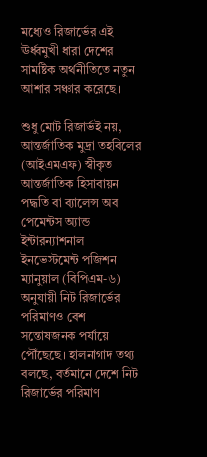মধ্যেও রিজার্ভের এই ঊর্ধ্বমুখী ধারা দেশের সামষ্টিক অর্থনীতিতে নতুন আশার সঞ্চার করেছে।

শুধু মোট রিজার্ভই নয়, আন্তর্জাতিক মুদ্রা তহবিলের (আইএমএফ) স্বীকৃত আন্তর্জাতিক হিসাবায়ন পদ্ধতি বা ব্যালেন্স অব পেমেন্টস অ্যান্ড ইন্টারন্যাশনাল ইনভেস্টমেন্ট পজিশন ম্যানুয়াল (বিপিএম-৬) অনুযায়ী নিট রিজার্ভের পরিমাণও বেশ সন্তোষজনক পর্যায়ে পৌঁছেছে। হালনাগাদ তথ্য বলছে, বর্তমানে দেশে নিট রিজার্ভের পরিমাণ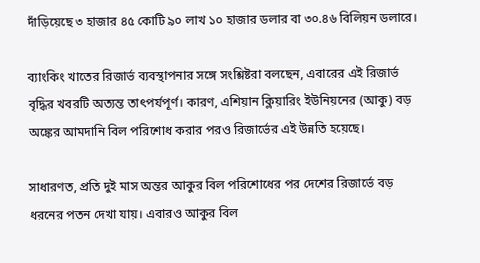দাঁড়িয়েছে ৩ হাজার ৪৫ কোটি ৯০ লাখ ১০ হাজার ডলার বা ৩০.৪৬ বিলিয়ন ডলারে।

ব্যাংকিং খাতের রিজার্ভ ব্যবস্থাপনার সঙ্গে সংশ্লিষ্টরা বলছেন, এবারের এই রিজার্ভ বৃদ্ধির খবরটি অত্যন্ত তাৎপর্যপূর্ণ। কারণ, এশিয়ান ক্লিয়ারিং ইউনিয়নের (আকু) বড় অঙ্কের আমদানি বিল পরিশোধ করার পরও রিজার্ভের এই উন্নতি হয়েছে।

সাধারণত, প্রতি দুই মাস অন্তর আকুর বিল পরিশোধের পর দেশের রিজার্ভে বড় ধরনের পতন দেখা যায়। এবারও আকুর বিল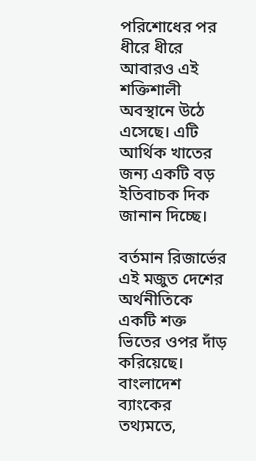পরিশোধের পর ধীরে ধীরে আবারও এই শক্তিশালী অবস্থানে উঠে এসেছে। এটি আর্থিক খাতের জন্য একটি বড় ইতিবাচক দিক জানান দিচ্ছে।

বর্তমান রিজার্ভের এই মজুত দেশের অর্থনীতিকে একটি শক্ত ভিতের ওপর দাঁড় করিয়েছে। বাংলাদেশ ব্যাংকের তথ্যমতে,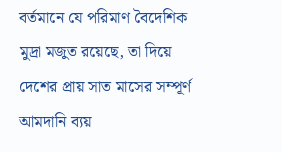বর্তমানে যে পরিমাণ বৈদেশিক মুদ্রা মজুত রয়েছে, তা দিয়ে দেশের প্রায় সাত মাসের সম্পূর্ণ আমদানি ব্যয়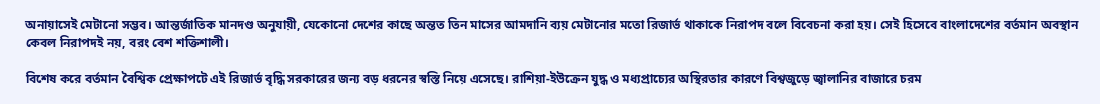অনায়াসেই মেটানো সম্ভব। আন্তর্জাতিক মানদণ্ড অনুযায়ী, যেকোনো দেশের কাছে অন্তত তিন মাসের আমদানি ব্যয় মেটানোর মতো রিজার্ভ থাকাকে নিরাপদ বলে বিবেচনা করা হয়। সেই হিসেবে বাংলাদেশের বর্তমান অবস্থান কেবল নিরাপদই নয়, বরং বেশ শক্তিশালী।

বিশেষ করে বর্তমান বৈশ্বিক প্রেক্ষাপটে এই রিজার্ভ বৃদ্ধি সরকারের জন্য বড় ধরনের স্বস্তি নিয়ে এসেছে। রাশিয়া-ইউক্রেন যুদ্ধ ও মধ্যপ্রাচ্যের অস্থিরতার কারণে বিশ্বজুড়ে জ্বালানির বাজারে চরম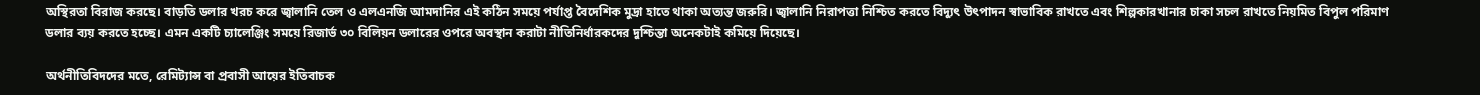অস্থিরতা বিরাজ করছে। বাড়তি ডলার খরচ করে জ্বালানি তেল ও এলএনজি আমদানির এই কঠিন সময়ে পর্যাপ্ত বৈদেশিক মুদ্রা হাতে থাকা অত্যন্ত জরুরি। জ্বালানি নিরাপত্তা নিশ্চিত করতে বিদ্যুৎ উৎপাদন স্বাভাবিক রাখতে এবং শিল্পকারখানার চাকা সচল রাখতে নিয়মিত বিপুল পরিমাণ ডলার ব্যয় করতে হচ্ছে। এমন একটি চ্যালেঞ্জিং সময়ে রিজার্ভ ৩০ বিলিয়ন ডলারের ওপরে অবস্থান করাটা নীতিনির্ধারকদের দুশ্চিন্তা অনেকটাই কমিয়ে দিয়েছে।

অর্থনীতিবিদদের মতে, রেমিট্যান্স বা প্রবাসী আয়ের ইতিবাচক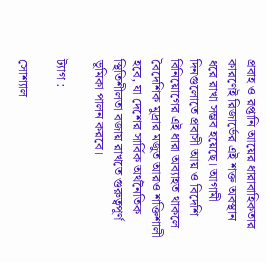প্রবাহ ও রপ্তানি আয়ের ধারাবাহিকতার কারণেই রিজার্ভের এই শক্ত অবস্থান ধরে রাখা সম্ভব হয়েছে। আগামী দিনগুলোতে প্রবাসী আয় ও বিদেশি বিনিয়োগের এই ধারা অব্যাহত থাকলে বৈদেশিক মুদ্রার মজুত আরও শক্তিশালী হবে, যা দেশের সার্বিক অর্থনৈতিক স্থিতিশীলতা বজায় রাখতে গুরুত্বপূর্ণ ভূমিকা পালন করবে।

ট্যাগ :

সোশ্যাল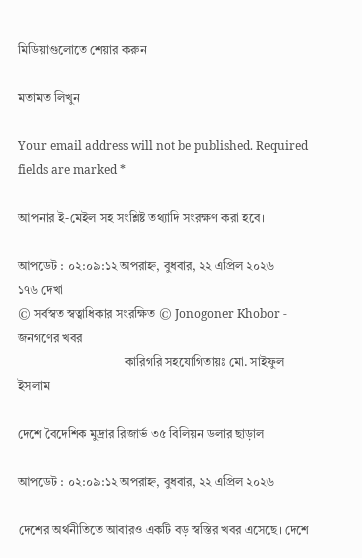মিডিয়াগুলোতে শেয়ার করুন

মতামত লিখুন

Your email address will not be published. Required fields are marked *

আপনার ই-মেইল সহ সংশ্লিষ্ট তথ্যাদি সংরক্ষণ করা হবে।

আপডেট : ০২:০৯:১২ অপরাহ্ন, বুধবার, ২২ এপ্রিল ২০২৬
১৭৬ দেখা
© সর্বস্বত স্বত্বাধিকার সংরক্ষিত © Jonogoner Khobor - জনগণের খবর
                                  কারিগরি সহযোগিতায়ঃ মো. সাইফুল ইসলাম

দেশে বৈদেশিক মুদ্রার রিজার্ভ ৩৫ বিলিয়ন ডলার ছাড়াল

আপডেট : ০২:০৯:১২ অপরাহ্ন, বুধবার, ২২ এপ্রিল ২০২৬

দেশের অর্থনীতিতে আবারও একটি বড় স্বস্তির খবর এসেছে। দেশে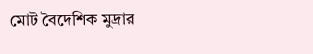মোট বৈদেশিক মুদ্রার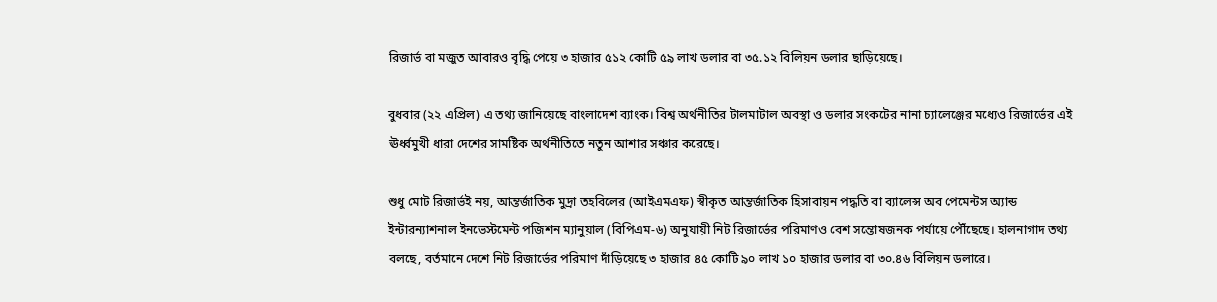রিজার্ভ বা মজুত আবারও বৃদ্ধি পেয়ে ৩ হাজার ৫১২ কোটি ৫৯ লাখ ডলার বা ৩৫.১২ বিলিয়ন ডলার ছাড়িয়েছে।

বুধবার (২২ এপ্রিল) এ তথ্য জানিয়েছে বাংলাদেশ ব্যাংক। বিশ্ব অর্থনীতির টালমাটাল অবস্থা ও ডলার সংকটের নানা চ্যালেঞ্জের মধ্যেও রিজার্ভের এই ঊর্ধ্বমুখী ধারা দেশের সামষ্টিক অর্থনীতিতে নতুন আশার সঞ্চার করেছে।

শুধু মোট রিজার্ভই নয়, আন্তর্জাতিক মুদ্রা তহবিলের (আইএমএফ) স্বীকৃত আন্তর্জাতিক হিসাবায়ন পদ্ধতি বা ব্যালেন্স অব পেমেন্টস অ্যান্ড ইন্টারন্যাশনাল ইনভেস্টমেন্ট পজিশন ম্যানুয়াল (বিপিএম-৬) অনুযায়ী নিট রিজার্ভের পরিমাণও বেশ সন্তোষজনক পর্যায়ে পৌঁছেছে। হালনাগাদ তথ্য বলছে, বর্তমানে দেশে নিট রিজার্ভের পরিমাণ দাঁড়িয়েছে ৩ হাজার ৪৫ কোটি ৯০ লাখ ১০ হাজার ডলার বা ৩০.৪৬ বিলিয়ন ডলারে।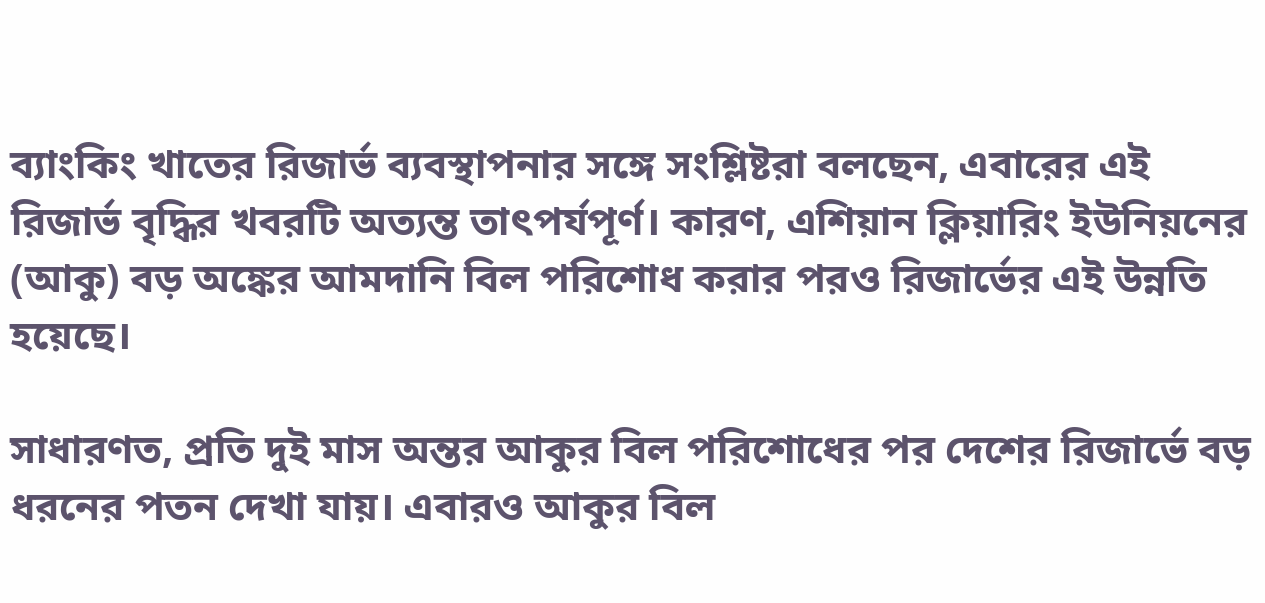ব্যাংকিং খাতের রিজার্ভ ব্যবস্থাপনার সঙ্গে সংশ্লিষ্টরা বলছেন, এবারের এই রিজার্ভ বৃদ্ধির খবরটি অত্যন্ত তাৎপর্যপূর্ণ। কারণ, এশিয়ান ক্লিয়ারিং ইউনিয়নের (আকু) বড় অঙ্কের আমদানি বিল পরিশোধ করার পরও রিজার্ভের এই উন্নতি হয়েছে।

সাধারণত, প্রতি দুই মাস অন্তর আকুর বিল পরিশোধের পর দেশের রিজার্ভে বড় ধরনের পতন দেখা যায়। এবারও আকুর বিল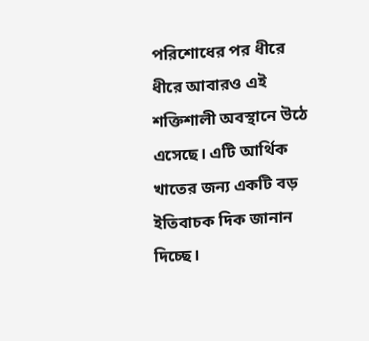পরিশোধের পর ধীরে ধীরে আবারও এই শক্তিশালী অবস্থানে উঠে এসেছে। এটি আর্থিক খাতের জন্য একটি বড় ইতিবাচক দিক জানান দিচ্ছে।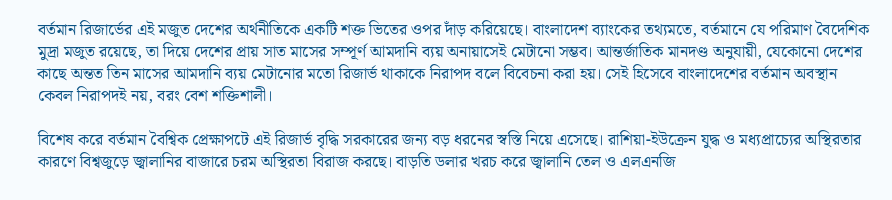বর্তমান রিজার্ভের এই মজুত দেশের অর্থনীতিকে একটি শক্ত ভিতের ওপর দাঁড় করিয়েছে। বাংলাদেশ ব্যাংকের তথ্যমতে, বর্তমানে যে পরিমাণ বৈদেশিক মুদ্রা মজুত রয়েছে, তা দিয়ে দেশের প্রায় সাত মাসের সম্পূর্ণ আমদানি ব্যয় অনায়াসেই মেটানো সম্ভব। আন্তর্জাতিক মানদণ্ড অনুযায়ী, যেকোনো দেশের কাছে অন্তত তিন মাসের আমদানি ব্যয় মেটানোর মতো রিজার্ভ থাকাকে নিরাপদ বলে বিবেচনা করা হয়। সেই হিসেবে বাংলাদেশের বর্তমান অবস্থান কেবল নিরাপদই নয়, বরং বেশ শক্তিশালী।

বিশেষ করে বর্তমান বৈশ্বিক প্রেক্ষাপটে এই রিজার্ভ বৃদ্ধি সরকারের জন্য বড় ধরনের স্বস্তি নিয়ে এসেছে। রাশিয়া-ইউক্রেন যুদ্ধ ও মধ্যপ্রাচ্যের অস্থিরতার কারণে বিশ্বজুড়ে জ্বালানির বাজারে চরম অস্থিরতা বিরাজ করছে। বাড়তি ডলার খরচ করে জ্বালানি তেল ও এলএনজি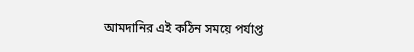আমদানির এই কঠিন সময়ে পর্যাপ্ত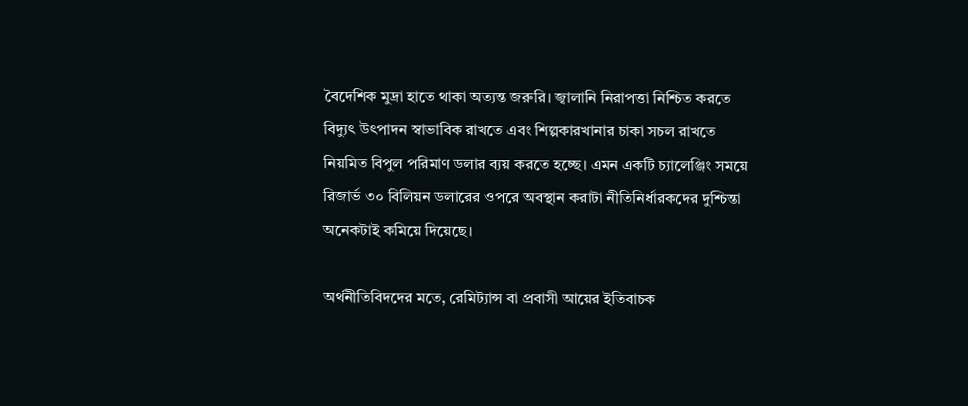বৈদেশিক মুদ্রা হাতে থাকা অত্যন্ত জরুরি। জ্বালানি নিরাপত্তা নিশ্চিত করতে বিদ্যুৎ উৎপাদন স্বাভাবিক রাখতে এবং শিল্পকারখানার চাকা সচল রাখতে নিয়মিত বিপুল পরিমাণ ডলার ব্যয় করতে হচ্ছে। এমন একটি চ্যালেঞ্জিং সময়ে রিজার্ভ ৩০ বিলিয়ন ডলারের ওপরে অবস্থান করাটা নীতিনির্ধারকদের দুশ্চিন্তা অনেকটাই কমিয়ে দিয়েছে।

অর্থনীতিবিদদের মতে, রেমিট্যান্স বা প্রবাসী আয়ের ইতিবাচক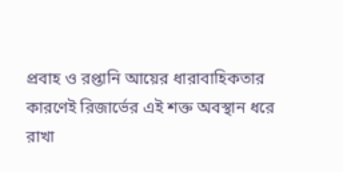প্রবাহ ও রপ্তানি আয়ের ধারাবাহিকতার কারণেই রিজার্ভের এই শক্ত অবস্থান ধরে রাখা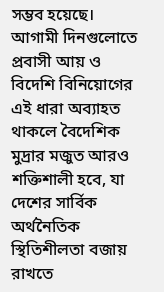সম্ভব হয়েছে। আগামী দিনগুলোতে প্রবাসী আয় ও বিদেশি বিনিয়োগের এই ধারা অব্যাহত থাকলে বৈদেশিক মুদ্রার মজুত আরও শক্তিশালী হবে, যা দেশের সার্বিক অর্থনৈতিক স্থিতিশীলতা বজায় রাখতে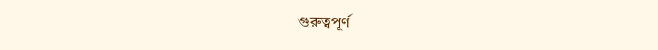গুরুত্বপূর্ণ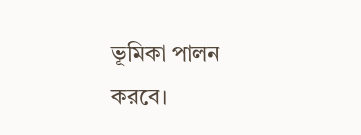ভূমিকা পালন করবে।